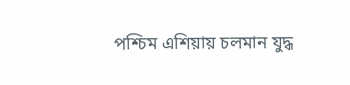পশ্চিম এশিয়ায় চলমান যুদ্ধ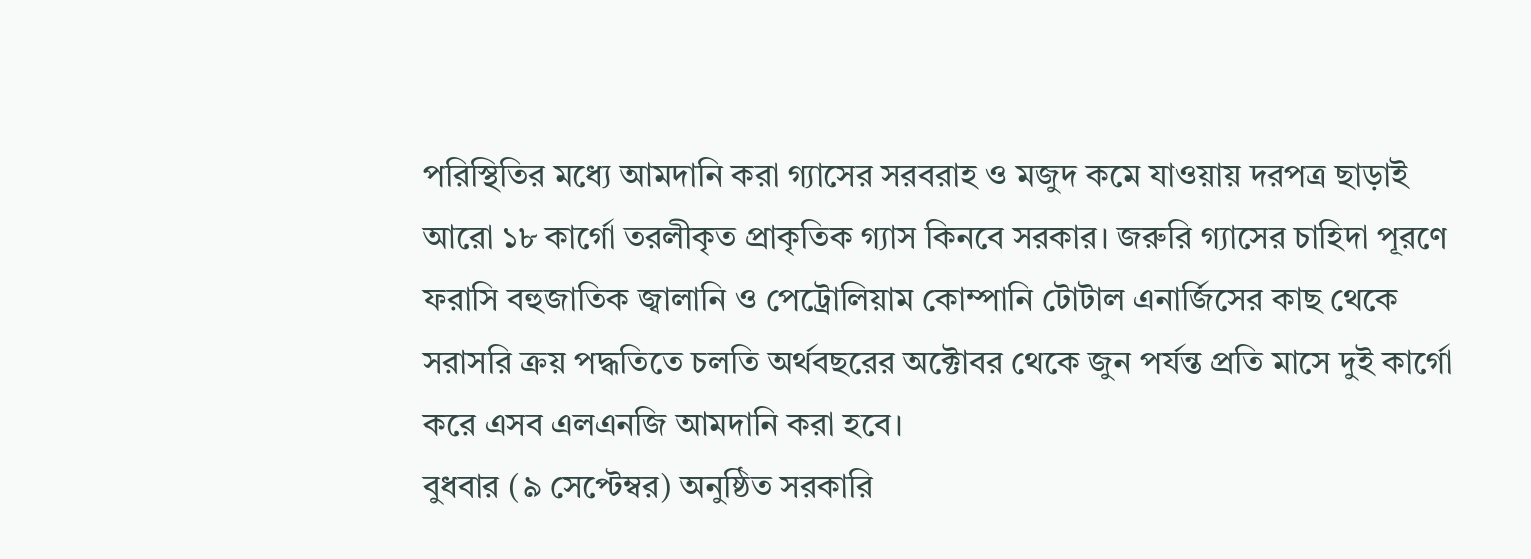পরিস্থিতির মধ্যে আমদানি করা গ্যাসের সরবরাহ ও মজুদ কমে যাওয়ায় দরপত্র ছাড়াই আরো ১৮ কার্গো তরলীকৃত প্রাকৃতিক গ্যাস কিনবে সরকার। জরুরি গ্যাসের চাহিদা পূরণে ফরাসি বহুজাতিক জ্বালানি ও পেট্রোলিয়াম কোম্পানি টোটাল এনার্জিসের কাছ থেকে সরাসরি ক্রয় পদ্ধতিতে চলতি অর্থবছরের অক্টোবর থেকে জুন পর্যন্ত প্রতি মাসে দুই কার্গো করে এসব এলএনজি আমদানি করা হবে।
বুধবার (৯ সেপ্টেম্বর) অনুষ্ঠিত সরকারি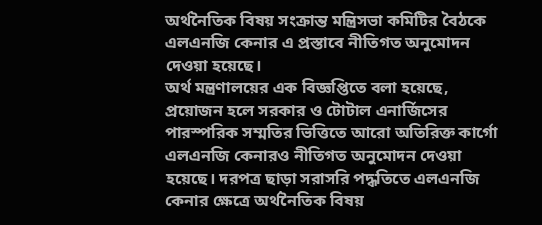অর্থনৈতিক বিষয় সংক্রান্ত মন্ত্রিসভা কমিটির বৈঠকে এলএনজি কেনার এ প্রস্তাবে নীতিগত অনুমোদন দেওয়া হয়েছে।
অর্থ মন্ত্রণালয়ের এক বিজ্ঞপ্তিতে বলা হয়েছে, প্রয়োজন হলে সরকার ও টোটাল এনার্জিসের পারস্পরিক সম্মতির ভিত্তিতে আরো অতিরিক্ত কার্গো এলএনজি কেনারও নীতিগত অনুমোদন দেওয়া হয়েছে। দরপত্র ছাড়া সরাসরি পদ্ধতিতে এলএনজি কেনার ক্ষেত্রে অর্থনৈতিক বিষয়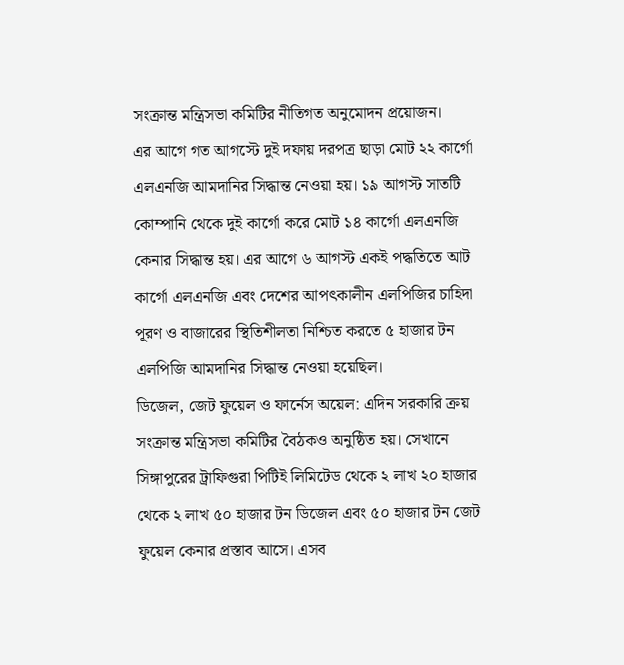সংক্রান্ত মন্ত্রিসভা কমিটির নীতিগত অনুমোদন প্রয়োজন।
এর আগে গত আগস্টে দুই দফায় দরপত্র ছাড়া মোট ২২ কার্গো এলএনজি আমদানির সিদ্ধান্ত নেওয়া হয়। ১৯ আগস্ট সাতটি কোম্পানি থেকে দুই কার্গো করে মোট ১৪ কার্গো এলএনজি কেনার সিদ্ধান্ত হয়। এর আগে ৬ আগস্ট একই পদ্ধতিতে আট কার্গো এলএনজি এবং দেশের আপৎকালীন এলপিজির চাহিদা পূরণ ও বাজারের স্থিতিশীলতা নিশ্চিত করতে ৫ হাজার টন এলপিজি আমদানির সিদ্ধান্ত নেওয়া হয়েছিল।
ডিজেল, জেট ফুয়েল ও ফার্নেস অয়েল: এদিন সরকারি ক্রয় সংক্রান্ত মন্ত্রিসভা কমিটির বৈঠকও অনুষ্ঠিত হয়। সেখানে সিঙ্গাপুরের ট্রাফিগুরা পিটিই লিমিটেড থেকে ২ লাখ ২০ হাজার থেকে ২ লাখ ৫০ হাজার টন ডিজেল এবং ৫০ হাজার টন জেট ফুয়েল কেনার প্রস্তাব আসে। এসব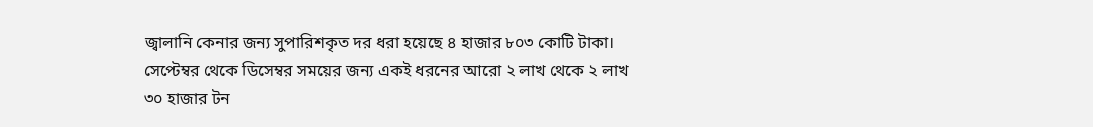জ্বালানি কেনার জন্য সুপারিশকৃত দর ধরা হয়েছে ৪ হাজার ৮০৩ কোটি টাকা।
সেপ্টেম্বর থেকে ডিসেম্বর সময়ের জন্য একই ধরনের আরো ২ লাখ থেকে ২ লাখ ৩০ হাজার টন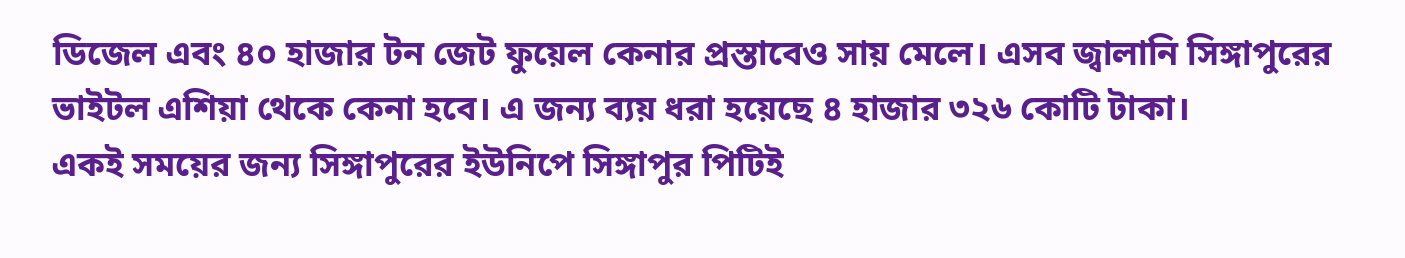ডিজেল এবং ৪০ হাজার টন জেট ফুয়েল কেনার প্রস্তাবেও সায় মেলে। এসব জ্বালানি সিঙ্গাপুরের ভাইটল এশিয়া থেকে কেনা হবে। এ জন্য ব্যয় ধরা হয়েছে ৪ হাজার ৩২৬ কোটি টাকা।
একই সময়ের জন্য সিঙ্গাপুরের ইউনিপে সিঙ্গাপুর পিটিই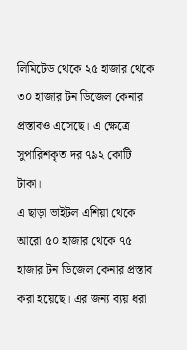লিমিটেড থেকে ২৫ হাজার থেকে ৩০ হাজার টন ডিজেল কেনার প্রস্তাবও এসেছে। এ ক্ষেত্রে সুপারিশকৃত দর ৭৯২ কোটি টাকা।
এ ছাড়া ভাইটল এশিয়া থেকে আরো ৫০ হাজার থেকে ৭৫ হাজার টন ডিজেল কেনার প্রস্তাব করা হয়েছে। এর জন্য ব্যয় ধরা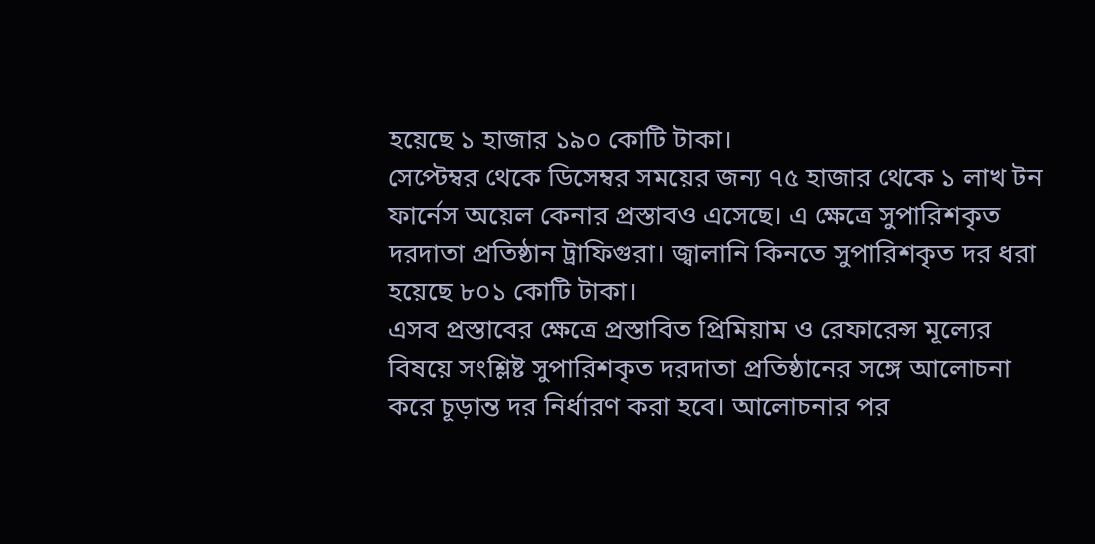হয়েছে ১ হাজার ১৯০ কোটি টাকা।
সেপ্টেম্বর থেকে ডিসেম্বর সময়ের জন্য ৭৫ হাজার থেকে ১ লাখ টন ফার্নেস অয়েল কেনার প্রস্তাবও এসেছে। এ ক্ষেত্রে সুপারিশকৃত দরদাতা প্রতিষ্ঠান ট্রাফিগুরা। জ্বালানি কিনতে সুপারিশকৃত দর ধরা হয়েছে ৮০১ কোটি টাকা।
এসব প্রস্তাবের ক্ষেত্রে প্রস্তাবিত প্রিমিয়াম ও রেফারেন্স মূল্যের বিষয়ে সংশ্লিষ্ট সুপারিশকৃত দরদাতা প্রতিষ্ঠানের সঙ্গে আলোচনা করে চূড়ান্ত দর নির্ধারণ করা হবে। আলোচনার পর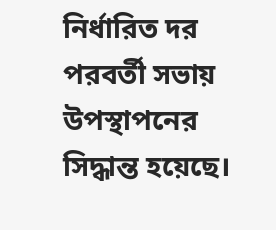নির্ধারিত দর পরবর্তী সভায় উপস্থাপনের সিদ্ধান্ত হয়েছে।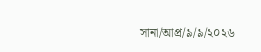সানা/আপ্র/৯/৯/২০২৬